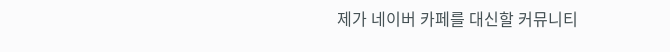제가 네이버 카페를 대신할 커뮤니티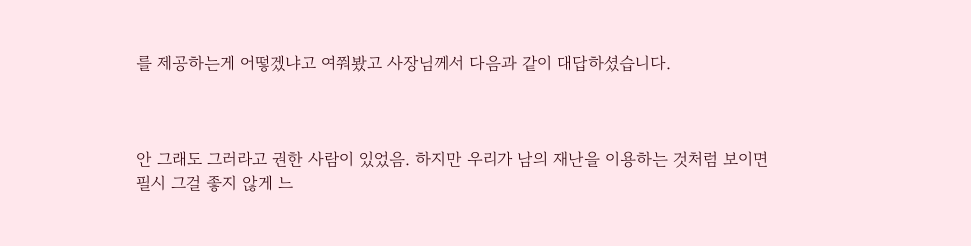를 제공하는게 어떻겠냐고 여쭤봤고 사장님께서 다음과 같이 대답하셨습니다.



안 그래도 그러라고 권한 사람이 있었음. 하지만 우리가 남의 재난을 이용하는 것처럼 보이면 필시 그걸 좋지 않게 느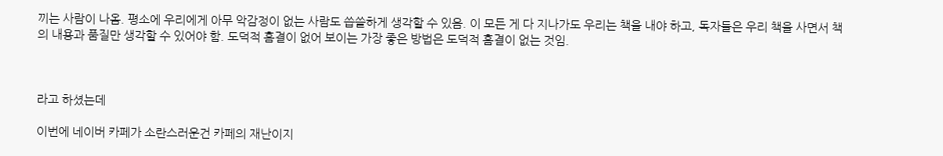끼는 사람이 나옴. 평소에 우리에게 아무 악감정이 없는 사람도 씁쓸하게 생각할 수 있음. 이 모든 게 다 지나가도 우리는 책을 내야 하고, 독자들은 우리 책을 사면서 책의 내용과 품질만 생각할 수 있어야 함. 도덕적 흠결이 없어 보이는 가장 좋은 방법은 도덕적 흠결이 없는 것임.



라고 하셨는데

이번에 네이버 카페가 소란스러운건 카페의 재난이지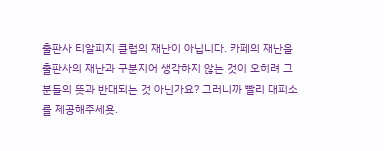출판사 티알피지 클럽의 재난이 아닙니다. 카페의 재난을 출판사의 재난과 구분지어 생각하지 않는 것이 오히려 그분들의 뜻과 반대되는 것 아닌가요? 그러니까 빨리 대피소를 제공해주세욧.